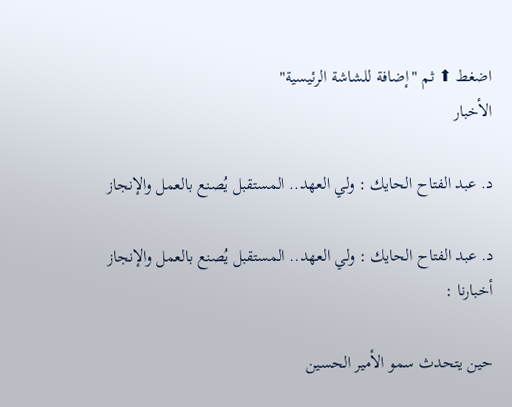اضغط ⬆ ثم "إضافة للشاشة الرئيسية"
الأخبار

د. عبد الفتاح الحايك : ولي العهد.. المستقبل يُصنع بالعمل والإنجاز

د. عبد الفتاح الحايك : ولي العهد.. المستقبل يُصنع بالعمل والإنجاز
أخبارنا :

حين يتحدث سمو الأمير الحسين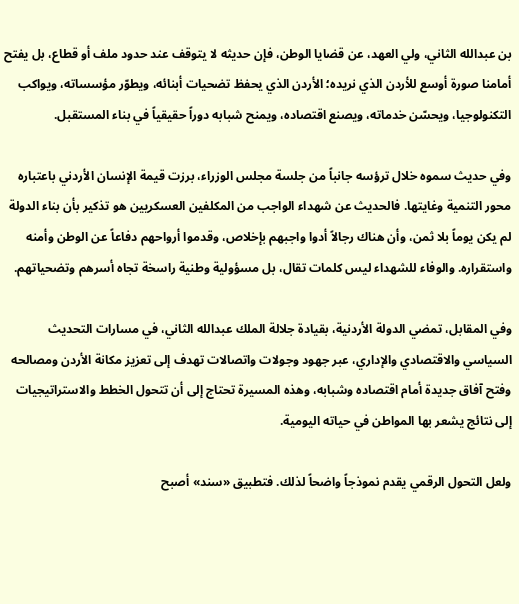بن عبدالله الثاني، ولي العهد، عن قضايا الوطن، فإن حديثه لا يتوقف عند حدود ملف أو قطاع، بل يفتح أمامنا صورة أوسع للأردن الذي نريده؛ الأردن الذي يحفظ تضحيات أبنائه، ويطوّر مؤسساته، ويواكب التكنولوجيا، ويحسّن خدماته، ويصنع اقتصاده، ويمنح شبابه دوراً حقيقياً في بناء المستقبل.

وفي حديث سموه خلال ترؤسه جانباً من جلسة مجلس الوزراء، برزت قيمة الإنسان الأردني باعتباره محور التنمية وغايتها. فالحديث عن شهداء الواجب من المكلفين العسكريين هو تذكير بأن بناء الدولة لم يكن يوماً بلا ثمن، وأن هناك رجالاً أدوا واجبهم بإخلاص، وقدموا أرواحهم دفاعاً عن الوطن وأمنه واستقراره. والوفاء للشهداء ليس كلمات تقال، بل مسؤولية وطنية راسخة تجاه أسرهم وتضحياتهم.

وفي المقابل، تمضي الدولة الأردنية، بقيادة جلالة الملك عبدالله الثاني، في مسارات التحديث السياسي والاقتصادي والإداري، عبر جهود وجولات واتصالات تهدف إلى تعزيز مكانة الأردن ومصالحه وفتح آفاق جديدة أمام اقتصاده وشبابه، وهذه المسيرة تحتاج إلى أن تتحول الخطط والاستراتيجيات إلى نتائج يشعر بها المواطن في حياته اليومية.

ولعل التحول الرقمي يقدم نموذجاً واضحاً لذلك. فتطبيق «سند» أصبح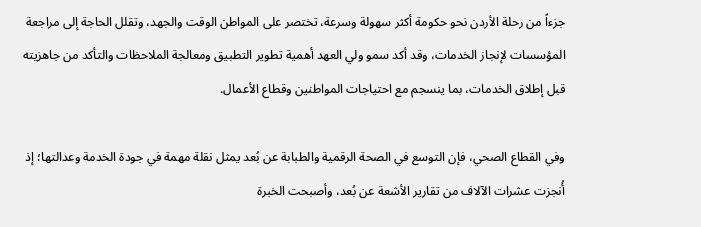جزءاً من رحلة الأردن نحو حكومة أكثر سهولة وسرعة، تختصر على المواطن الوقت والجهد، وتقلل الحاجة إلى مراجعة المؤسسات لإنجاز الخدمات، وقد أكد سمو ولي العهد أهمية تطوير التطبيق ومعالجة الملاحظات والتأكد من جاهزيته قبل إطلاق الخدمات، بما ينسجم مع احتياجات المواطنين وقطاع الأعمال.

وفي القطاع الصحي، فإن التوسع في الصحة الرقمية والطبابة عن بُعد يمثل نقلة مهمة في جودة الخدمة وعدالتها؛ إذ أُنجزت عشرات الآلاف من تقارير الأشعة عن بُعد، وأصبحت الخبرة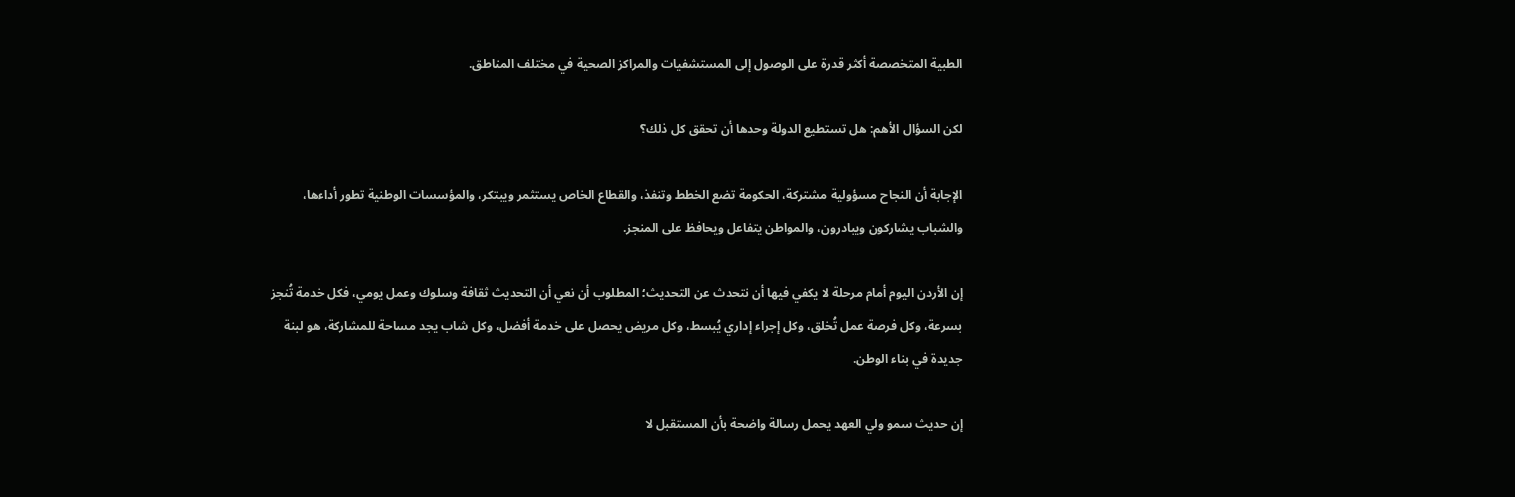الطبية المتخصصة أكثر قدرة على الوصول إلى المستشفيات والمراكز الصحية في مختلف المناطق.

لكن السؤال الأهم: هل تستطيع الدولة وحدها أن تحقق كل ذلك؟

الإجابة أن النجاح مسؤولية مشتركة، الحكومة تضع الخطط وتنفذ، والقطاع الخاص يستثمر ويبتكر، والمؤسسات الوطنية تطور أداءها، والشباب يشاركون ويبادرون، والمواطن يتفاعل ويحافظ على المنجز.

إن الأردن اليوم أمام مرحلة لا يكفي فيها أن نتحدث عن التحديث؛ المطلوب أن نعي أن التحديث ثقافة وسلوك وعمل يومي، فكل خدمة تُنجز بسرعة، وكل فرصة عمل تُخلق، وكل إجراء إداري يُبسط، وكل مريض يحصل على خدمة أفضل، وكل شاب يجد مساحة للمشاركة، هو لبنة جديدة في بناء الوطن.

إن حديث سمو ولي العهد يحمل رسالة واضحة بأن المستقبل لا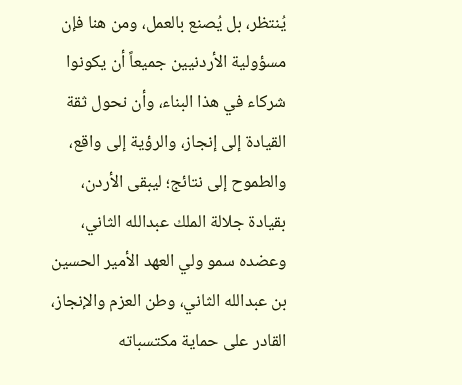يُنتظر، بل يُصنع بالعمل، ومن هنا فإن مسؤولية الأردنيين جميعاً أن يكونوا شركاء في هذا البناء، وأن نحول ثقة القيادة إلى إنجاز، والرؤية إلى واقع، والطموح إلى نتائج؛ ليبقى الأردن، بقيادة جلالة الملك عبدالله الثاني، وعضده سمو ولي العهد الأمير الحسين بن عبدالله الثاني، وطن العزم والإنجاز، القادر على حماية مكتسباته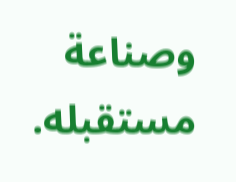وصناعة مستقبله.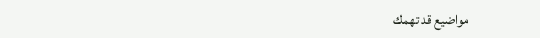مواضيع قد تهمك